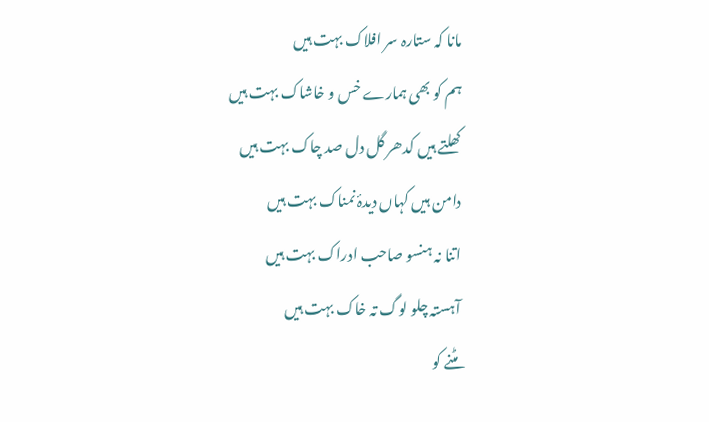مانا کہ ستارہ سر افلاک بہت ہیں
ہم کو بھی ہمارے خس و خاشاک بہت ہیں
کھلتے ہیں کدھر گل دل صد چاک بہت ہیں
دامن ہیں کہاں دیدۂ نمناک بہت ہیں
اتنا نہ ہنسو صاحب ادراک بہت ہیں
آہستہ چلو لوگ تہ خاک بہت ہیں
مٹنے کو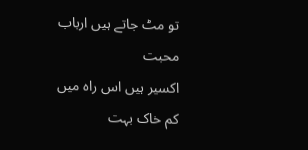تو مٹ جاتے ہیں ارباب محبت
اکسیر ہیں اس راہ میں کم خاک بہت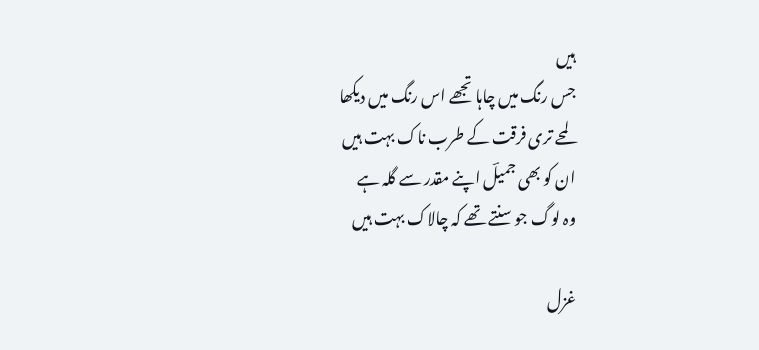ہیں
جس رنگ میں چاہا تجھے اس رنگ میں دیکھا
لمحے تری فرقت کے طرب ناک بہت ہیں
ان کو بھی جمیلؔ اپنے مقدر سے گلہ ہے
وہ لوگ جو سنتے تھے کہ چالاک بہت ہیں

غزل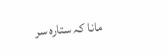مانا کہ ستارہ سر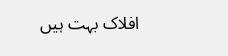افلاک بہت ہیں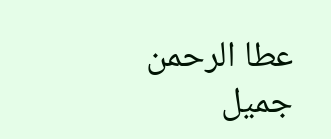عطا الرحمن جمیل